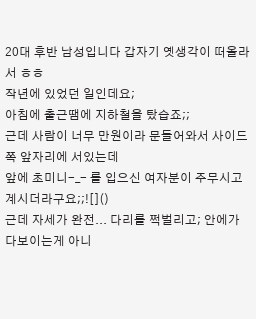20대 후반 남성입니다 갑자기 옛생각이 떠올라서 ㅎㅎ
작년에 있었던 일인데요;
아침에 출근땜에 지하철을 탔습죠;;
근데 사람이 너무 만원이라 문들어와서 사이드쪽 앞자리에 서있는데
앞에 초미니-_- 를 입으신 여자분이 주무시고 계시더라구요;;![]()
근데 자세가 완전... 다리를 쩍벌리고; 안에가 다보이는게 아니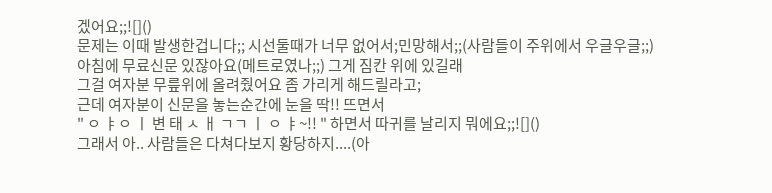겠어요;;![]()
문제는 이때 발생한겁니다;; 시선둘때가 너무 없어서;민망해서;;(사람들이 주위에서 우글우글;;)
아침에 무료신문 있잖아요(메트로였나;;) 그게 짐칸 위에 있길래
그걸 여자분 무릎위에 올려줬어요 좀 가리게 해드릴라고;
근데 여자분이 신문을 놓는순간에 눈을 딱!! 뜨면서
" ㅇ ㅑㅇ ㅣ 변 태 ㅅ ㅐ ㄱㄱ ㅣ ㅇ ㅑ~!! " 하면서 따귀를 날리지 뭐에요;;![]()
그래서 아.. 사람들은 다쳐다보지 황당하지....(아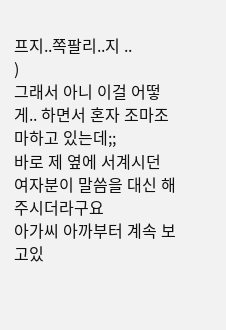프지..쪽팔리..지 ..
)
그래서 아니 이걸 어떻게.. 하면서 혼자 조마조마하고 있는데;;
바로 제 옆에 서계시던 여자분이 말씀을 대신 해주시더라구요
아가씨 아까부터 계속 보고있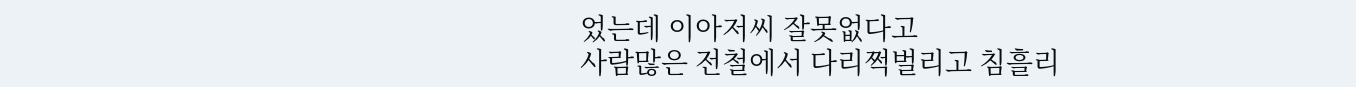었는데 이아저씨 잘못없다고
사람많은 전철에서 다리쩍벌리고 침흘리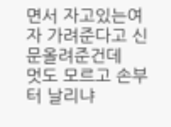면서 자고있는여자 가려준다고 신문올려준건데
멋도 모르고 손부터 날리냐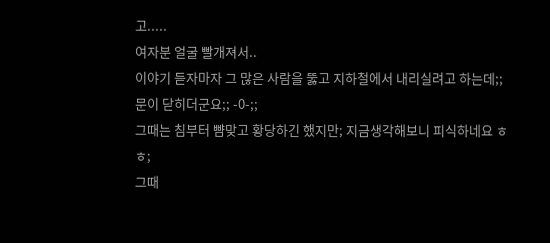고.....
여자분 얼굴 빨개져서..
이야기 듣자마자 그 많은 사람을 뚫고 지하철에서 내리실려고 하는데;;
문이 닫히더군요;; -0-;;
그때는 침부터 뺨맞고 황당하긴 했지만; 지금생각해보니 피식하네요 ㅎㅎ;
그때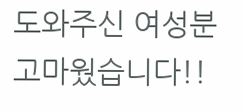도와주신 여성분 고마웠습니다!!